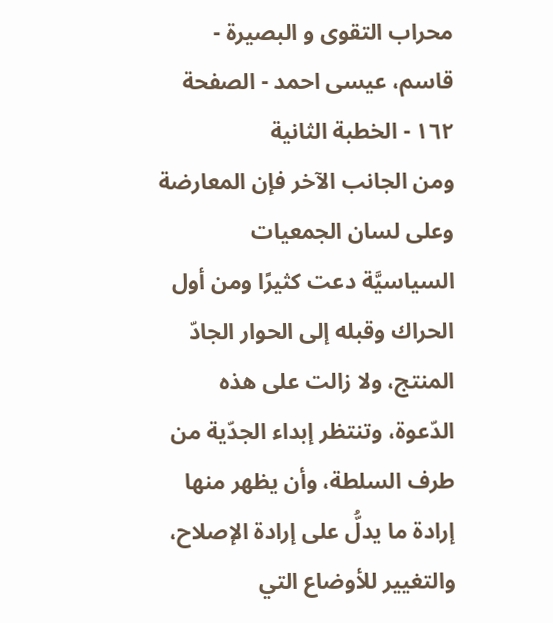محراب التقوى و البصيرة - قاسم، عيسى احمد - الصفحة ١٦٢ - الخطبة الثانية
ومن الجانب الآخر فإن المعارضة وعلى لسان الجمعيات السياسيَّة دعت كثيرًا ومن أول الحراك وقبله إلى الحوار الجادّ المنتج، ولا زالت على هذه الدّعوة، وتنتظر إبداء الجدّية من طرف السلطة، وأن يظهر منها إرادة ما يدلُّ على إرادة الإصلاح، والتغيير للأوضاع التي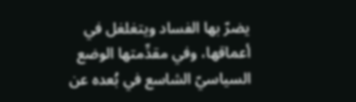يضرّ بها الفساد ويتغلغل في أعماقها، وفي مقدِّمتها الوضع السياسيّ الشاسع في بُعده عن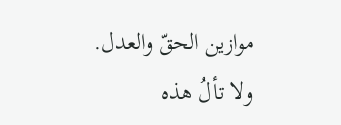موازين الحقّ والعدل.
ولا تألُ هذه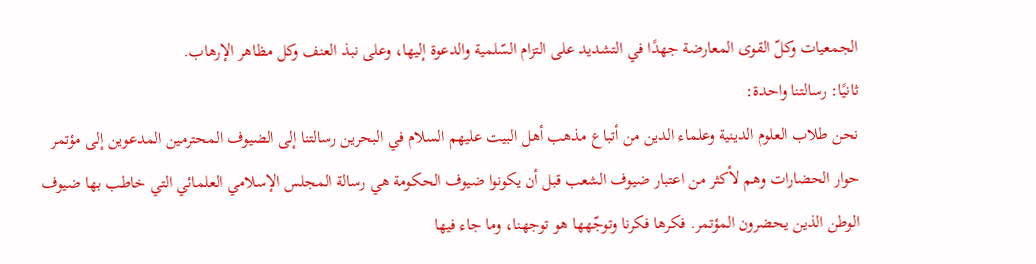الجمعيات وكلّ القوى المعارضة جهدًا في التشديد على التزام السّلمية والدعوة إليها، وعلى نبذ العنف وكل مظاهر الإرهاب.
ثانيًا: رسالتنا واحدة:
نحن طلاب العلوم الدينية وعلماء الدين من أتباع مذهب أهل البيت عليهم السلام في البحرين رسالتنا إلى الضيوف المحترمين المدعوين إلى مؤتمر حوار الحضارات وهم لأكثر من اعتبار ضيوف الشعب قبل أن يكونوا ضيوف الحكومة هي رسالة المجلس الإسلامي العلمائي التي خاطب بها ضيوف الوطن الذين يحضرون المؤتمر. فكرها فكرنا وتوجّهها هو توجهنا، وما جاء فيها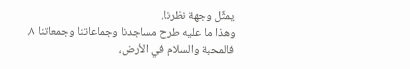يمثِّل وجهة نظرنا.
وهذا ما عليه طرح مساجدنا وجماعاتنا وجمعاتنا ٨. فالمحبة والسلام في الأرض،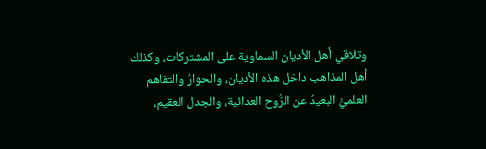وتلاقي أهل الأديان السماوية على المشتركات، وكذلك أهل المذاهب داخل هذه الأديان، والحوارُ والتفاهم العلميُّ البعيدُ عن الرُّوح العدائية، والجدل العقيم،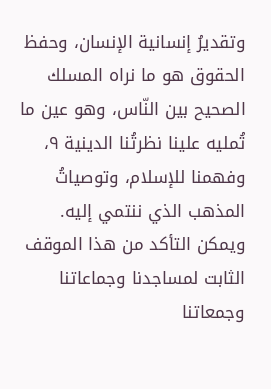وتقديرُ إنسانية الإنسان، وحفظ الحقوق هو ما نراه المسلك الصحيح بين النّاس، وهو عين ما تُمليه علينا نظرتُنا الدينية ٩، وفهمنا للإسلام، وتوصياتُ المذهب الذي ننتمي إليه.
ويمكن التأكد من هذا الموقف الثابت لمساجدنا وجماعاتنا وجمعاتنا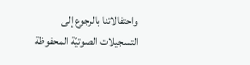واحتفالاتنا بالرجوع إلى التسجيلات الصوتيّة المحفوظة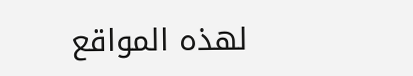لهذه المواقع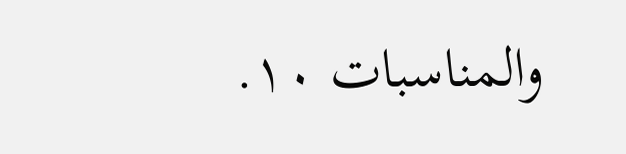والمناسبات ١٠.